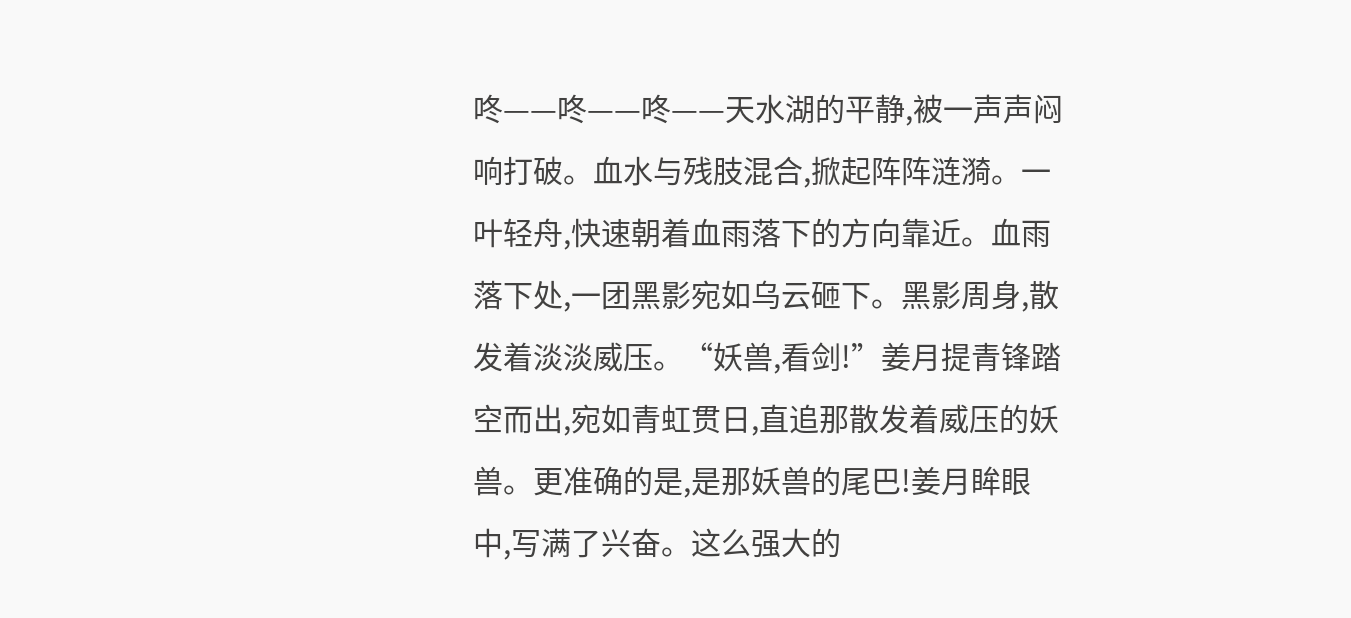咚——咚——咚——天水湖的平静,被一声声闷响打破。血水与残肢混合,掀起阵阵涟漪。一叶轻舟,快速朝着血雨落下的方向靠近。血雨落下处,一团黑影宛如乌云砸下。黑影周身,散发着淡淡威压。“妖兽,看剑!”姜月提青锋踏空而出,宛如青虹贯日,直追那散发着威压的妖兽。更准确的是,是那妖兽的尾巴!姜月眸眼中,写满了兴奋。这么强大的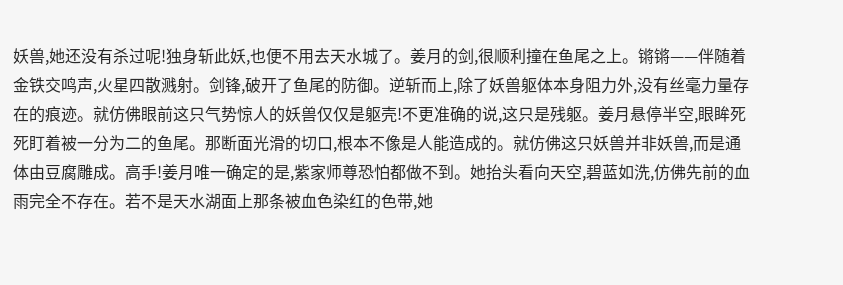妖兽,她还没有杀过呢!独身斩此妖,也便不用去天水城了。姜月的剑,很顺利撞在鱼尾之上。锵锵——伴随着金铁交鸣声,火星四散溅射。剑锋,破开了鱼尾的防御。逆斩而上,除了妖兽躯体本身阻力外,没有丝毫力量存在的痕迹。就仿佛眼前这只气势惊人的妖兽仅仅是躯壳!不更准确的说,这只是残躯。姜月悬停半空,眼眸死死盯着被一分为二的鱼尾。那断面光滑的切口,根本不像是人能造成的。就仿佛这只妖兽并非妖兽,而是通体由豆腐雕成。高手!姜月唯一确定的是,紫家师尊恐怕都做不到。她抬头看向天空,碧蓝如洗,仿佛先前的血雨完全不存在。若不是天水湖面上那条被血色染红的色带,她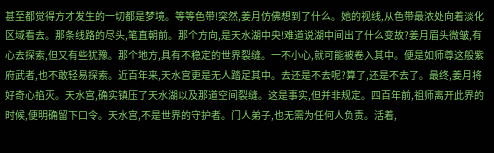甚至都觉得方才发生的一切都是梦境。等等色带!突然,姜月仿佛想到了什么。她的视线,从色带最浓处向着淡化区域看去。那条线路的尽头,笔直朝前。那个方向,是天水湖中央!难道说湖中间出了什么变故?姜月眉头微皱,有心去探索,但又有些犹豫。那个地方,具有不稳定的世界裂缝。一不小心,就可能被卷入其中。便是如师尊这般紫府武者,也不敢轻易探索。近百年来,天水宫更是无人踏足其中。去还是不去呢?算了,还是不去了。最终,姜月将好奇心掐灭。天水宫,确实镇压了天水湖以及那道空间裂缝。这是事实,但并非规定。四百年前,祖师离开此界的时候,便明确留下口令。天水宫,不是世界的守护者。门人弟子,也无需为任何人负责。活着,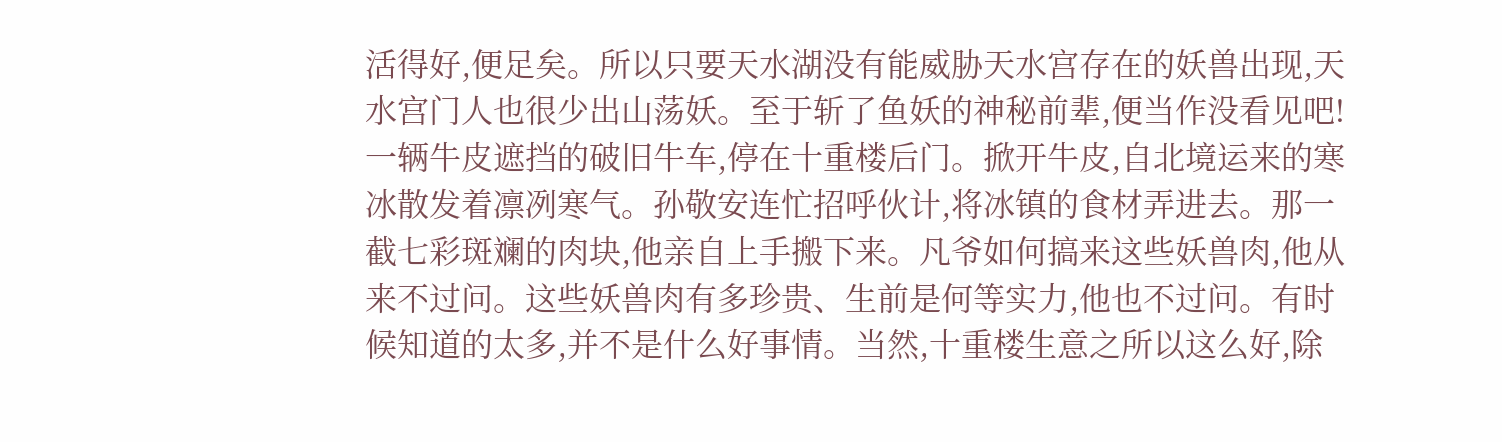活得好,便足矣。所以只要天水湖没有能威胁天水宫存在的妖兽出现,天水宫门人也很少出山荡妖。至于斩了鱼妖的神秘前辈,便当作没看见吧!一辆牛皮遮挡的破旧牛车,停在十重楼后门。掀开牛皮,自北境运来的寒冰散发着凛冽寒气。孙敬安连忙招呼伙计,将冰镇的食材弄进去。那一截七彩斑斓的肉块,他亲自上手搬下来。凡爷如何搞来这些妖兽肉,他从来不过问。这些妖兽肉有多珍贵、生前是何等实力,他也不过问。有时候知道的太多,并不是什么好事情。当然,十重楼生意之所以这么好,除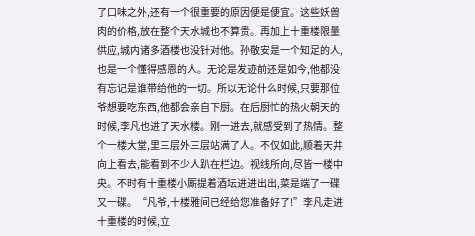了口味之外,还有一个很重要的原因便是便宜。这些妖兽肉的价格,放在整个天水城也不算贵。再加上十重楼限量供应,城内诸多酒楼也没针对他。孙敬安是一个知足的人,也是一个懂得感恩的人。无论是发迹前还是如今,他都没有忘记是谁带给他的一切。所以无论什么时候,只要那位爷想要吃东西,他都会亲自下厨。在后厨忙的热火朝天的时候,李凡也进了天水楼。刚一进去,就感受到了热情。整个一楼大堂,里三层外三层站满了人。不仅如此,顺着天井向上看去,能看到不少人趴在栏边。视线所向,尽皆一楼中央。不时有十重楼小厮提着酒坛进进出出,菜是端了一碟又一碟。“凡爷,十楼雅间已经给您准备好了!”李凡走进十重楼的时候,立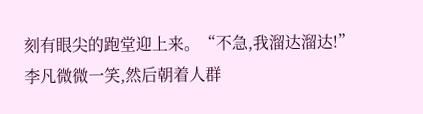刻有眼尖的跑堂迎上来。“不急,我溜达溜达!”李凡微微一笑,然后朝着人群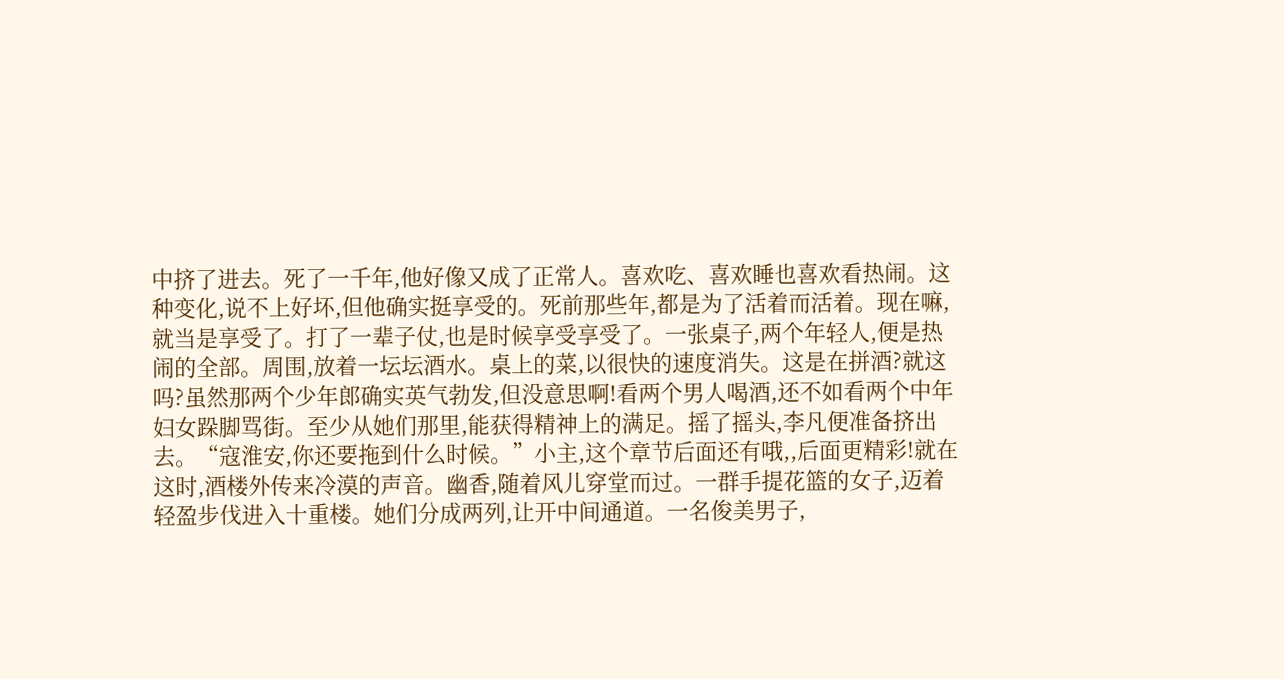中挤了进去。死了一千年,他好像又成了正常人。喜欢吃、喜欢睡也喜欢看热闹。这种变化,说不上好坏,但他确实挺享受的。死前那些年,都是为了活着而活着。现在嘛,就当是享受了。打了一辈子仗,也是时候享受享受了。一张桌子,两个年轻人,便是热闹的全部。周围,放着一坛坛酒水。桌上的菜,以很快的速度消失。这是在拼酒?就这吗?虽然那两个少年郎确实英气勃发,但没意思啊!看两个男人喝酒,还不如看两个中年妇女跺脚骂街。至少从她们那里,能获得精神上的满足。摇了摇头,李凡便准备挤出去。“寇淮安,你还要拖到什么时候。”小主,这个章节后面还有哦,,后面更精彩!就在这时,酒楼外传来冷漠的声音。幽香,随着风儿穿堂而过。一群手提花篮的女子,迈着轻盈步伐进入十重楼。她们分成两列,让开中间通道。一名俊美男子,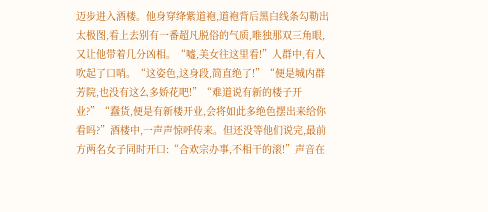迈步进入酒楼。他身穿绛紫道袍,道袍背后黑白线条勾勒出太极图,看上去别有一番超凡脱俗的气质,唯独那双三角眼,又让他带着几分凶相。“嘘,美女往这里看!”人群中,有人吹起了口哨。“这姿色,这身段,简直绝了!”“便是城内群芳院,也没有这么多娇花吧!”“难道说有新的楼子开业?”“蠢货,便是有新楼开业,会将如此多绝色摆出来给你看吗?”酒楼中,一声声惊呼传来。但还没等他们说完,最前方两名女子同时开口:“合欢宗办事,不相干的滚!”声音在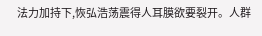法力加持下,恢弘浩荡震得人耳膜欲要裂开。人群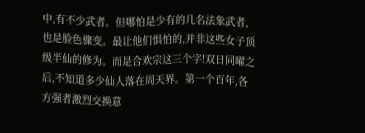中,有不少武者。但哪怕是少有的几名法象武者,也是脸色骤变。最让他们惧怕的,并非这些女子顶级半仙的修为。而是合欢宗这三个字!双日同曜之后,不知道多少仙人落在周天界。第一个百年,各方强者激烈交换意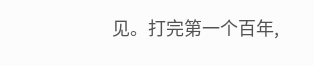见。打完第一个百年,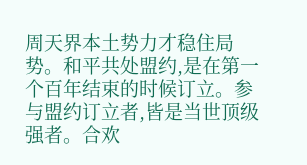周天界本土势力才稳住局势。和平共处盟约,是在第一个百年结束的时候订立。参与盟约订立者,皆是当世顶级强者。合欢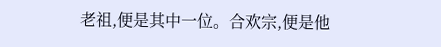老祖,便是其中一位。合欢宗,便是他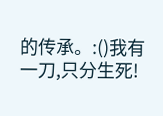的传承。:()我有一刀,只分生死!